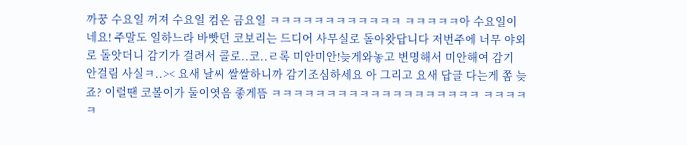까꿍 수요일 꺼져 수요일 컴온 금요일 ㅋㅋㅋㅋㅋㅋㅋㅋㅋㅋㅋㅋ ㅋㅋㅋㅋㅋ아 수요일이네요! 주말도 일하느라 바빳던 코보리는 드디어 사무실로 돌아왓답니다 저번주에 너무 야외로 돌앗더니 감기가 걸려서 콜로..코..ㄹ록 미안미안!늦게와놓고 변명해서 미안해여 감기 안걸림 사실ㅋ..>< 요새 날씨 쌀쌀하니까 감기조심하세요 아 그리고 요새 답글 다는게 쫌 늦죠? 이럴땐 코볼이가 둘이엿음 좋게뜸 ㅋㅋㅋㅋㅋㅋㅋㅋㅋㅋㅋㅋㅋㅋㅋㅋㅋㅋㅋ ㅋㅋㅋㅋㅋ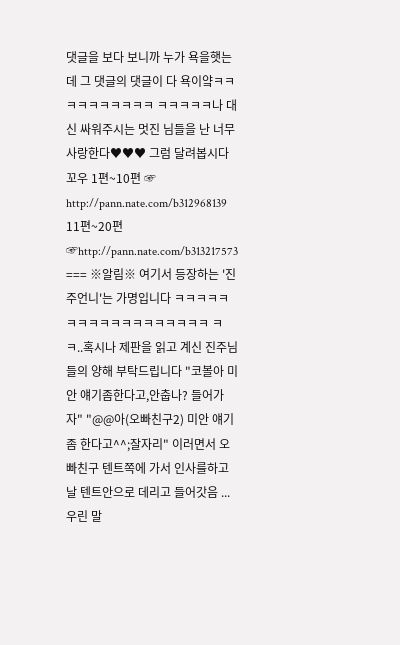댓글을 보다 보니까 누가 욕을햇는데 그 댓글의 댓글이 다 욕이얔ㅋㅋㅋㅋㅋㅋㅋㅋㅋㅋ ㅋㅋㅋㅋㅋ나 대신 싸워주시는 멋진 님들을 난 너무 사랑한다♥♥♥ 그럼 달려봅시다 꼬우 1편~10편 ☞ http://pann.nate.com/b312968139 11편~20편 ☞http://pann.nate.com/b313217573 === ※알림※ 여기서 등장하는 '진주언니'는 가명입니다 ㅋㅋㅋㅋㅋㅋㅋㅋㅋㅋㅋㅋㅋㅋㅋㅋㅋㅋ ㅋㅋ..혹시나 제판을 읽고 계신 진주님들의 양해 부탁드립니다 "코볼아 미안 얘기좀한다고,안춥나? 들어가자" "@@아(오빠친구2) 미안 얘기좀 한다고^^;잘자리" 이러면서 오빠친구 텐트쪽에 가서 인사를하고 날 텐트안으로 데리고 들어갓음 ... 우린 말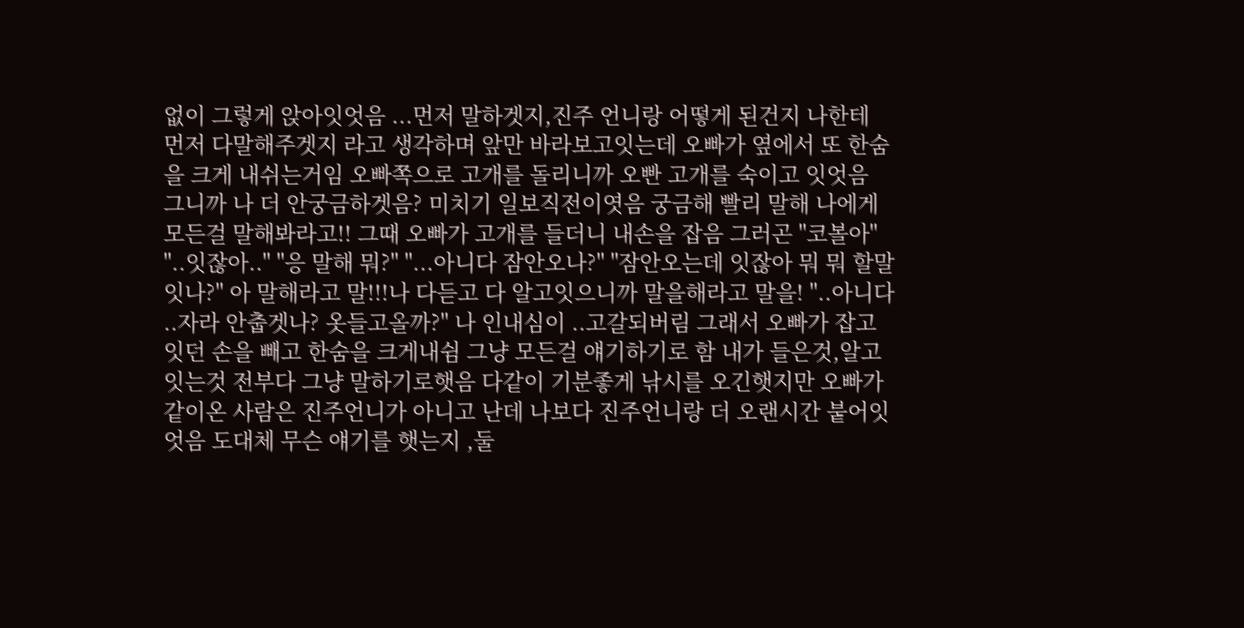없이 그렇게 앉아잇엇음 ...먼저 말하겟지,진주 언니랑 어떻게 된건지 나한테 먼저 다말해주겟지 라고 생각하며 앞만 바라보고잇는데 오빠가 옆에서 또 한숨을 크게 내쉬는거임 오빠쪽으로 고개를 돌리니까 오빤 고개를 숙이고 잇엇음 그니까 나 더 안궁금하겟음? 미치기 일보직전이엿음 궁금해 빨리 말해 나에게 모든걸 말해봐라고!! 그때 오빠가 고개를 들더니 내손을 잡음 그러곤 "코볼아" "..잇잖아.." "응 말해 뭐?" "...아니다 잠안오나?" "잠안오는데 잇잖아 뭐 뭐 할말잇나?" 아 말해라고 말!!!나 다듣고 다 알고잇으니까 말을해라고 말을! "..아니다 ..자라 안춥겟나? 옷들고올까?" 나 인내심이 ..고갈되버림 그래서 오빠가 잡고잇던 손을 빼고 한숨을 크게내쉼 그냥 모든걸 얘기하기로 함 내가 들은것,알고잇는것 전부다 그냥 말하기로햇음 다같이 기분좋게 낚시를 오긴햇지만 오빠가 같이온 사람은 진주언니가 아니고 난데 나보다 진주언니랑 더 오랜시간 붙어잇엇음 도대체 무슨 얘기를 햇는지 ,둘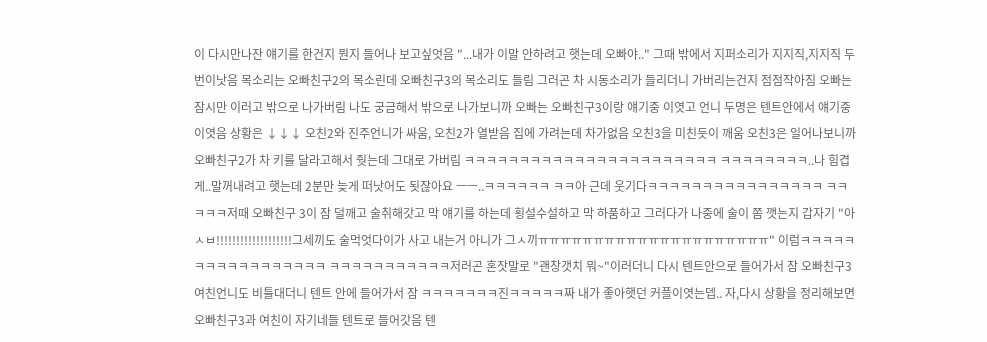이 다시만나잔 얘기를 한건지 뭔지 들어나 보고싶엇음 "...내가 이말 안하려고 햇는데 오빠야.." 그때 밖에서 지퍼소리가 지지직,지지직 두번이낫음 목소리는 오빠친구2의 목소린데 오빠친구3의 목소리도 들림 그러곤 차 시동소리가 들리더니 가버리는건지 점점작아짐 오빠는 잠시만 이러고 밖으로 나가버림 나도 궁금해서 밖으로 나가보니까 오빠는 오빠친구3이랑 얘기중 이엿고 언니 두명은 텐트안에서 얘기중이엿음 상황은 ↓↓↓ 오친2와 진주언니가 싸움, 오친2가 열받음 집에 가려는데 차가없음 오친3을 미친듯이 깨움 오친3은 일어나보니까 오빠친구2가 차 키를 달라고해서 줫는데 그대로 가버림 ㅋㅋㅋㅋㅋㅋㅋㅋㅋㅋㅋㅋㅋㅋㅋㅋㅋㅋㅋㅋㅋㅋㅋ ㅋㅋㅋㅋㅋㅋㅋㅋ..나 힘겹게..말꺼내려고 햇는데 2분만 늦게 떠낫어도 됫잖아요 ㅡㅡ..ㅋㅋㅋㅋㅋㅋ ㅋㅋ아 근데 웃기다ㅋㅋㅋㅋㅋㅋㅋㅋㅋㅋㅋㅋㅋㅋㅋㅋ ㅋㅋㅋㅋㅋ저때 오빠친구 3이 잠 덜깨고 술취해갓고 막 얘기를 하는데 횡설수설하고 막 하품하고 그러다가 나중에 술이 쫌 깻는지 갑자기 "아ㅅㅂ!!!!!!!!!!!!!!!!!!!그세끼도 술먹엇다이가 사고 내는거 아니가 그ㅅ끼ㅠㅠㅠㅠㅠㅠㅠㅠㅠㅠㅠㅠㅠㅠㅠㅠㅠㅠㅠㅠㅠ" 이럼ㅋㅋㅋㅋㅋㅋㅋㅋㅋㅋㅋㅋㅋㅋㅋㅋㅋ ㅋㅋㅋㅋㅋㅋㅋㅋㅋㅋㅋ저러곤 혼잣말로 "괜창갯치 뭐~"이러더니 다시 텐트안으로 들어가서 잠 오빠친구3 여친언니도 비틀대더니 텐트 안에 들어가서 잠 ㅋㅋㅋㅋㅋㅋㅋ진ㅋㅋㅋㅋㅋ짜 내가 좋아햇던 커플이엿는뎁.. 자,다시 상황을 정리해보면 오빠친구3과 여친이 자기네들 텐트로 들어갓음 텐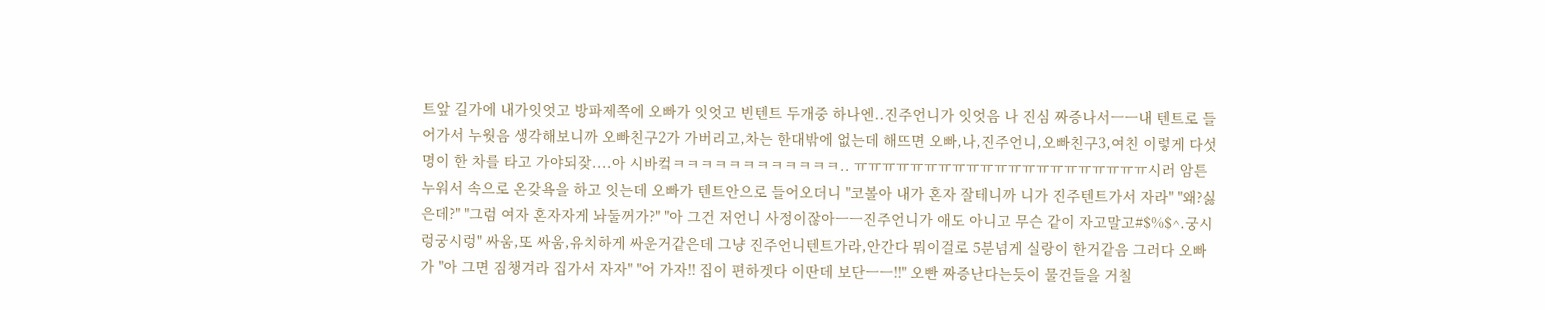트앞 길가에 내가잇엇고 방파제쪽에 오빠가 잇엇고 빈텐트 두개중 하나엔..진주언니가 잇엇음 나 진심 짜증나서ㅡㅡ내 텐트로 들어가서 누웟음 생각해보니까 오빠친구2가 가버리고,차는 한대밖에 없는데 해뜨면 오빠,나,진주언니,오빠친구3,여친 이렇게 다섯명이 한 차를 타고 가야되잦....아 시바컼ㅋㅋㅋㅋㅋㅋㅋㅋㅋㅋㅋㅋ.. ㅠㅠㅠㅠㅠㅠㅠㅠㅠㅠㅠㅠㅠㅠㅠㅠㅠㅠㅠㅠㅠ시러 암튼 누워서 속으로 온갖욕을 하고 잇는데 오빠가 텐트안으로 들어오더니 "코볼아 내가 혼자 잘테니까 니가 진주텐트가서 자라" "왜?싫은데?" "그럼 여자 혼자자게 놔둘꺼가?" "아 그건 저언니 사정이잖아ㅡㅡ진주언니가 애도 아니고 무슨 같이 자고말고#$%$^.궁시렁궁시렁" 싸움,또 싸움,유치하게 싸운거같은데 그냥 진주언니텐트가라,안간다 뭐이걸로 5분넘게 실랑이 한거같음 그러다 오빠가 "아 그면 짐챙겨라 집가서 자자" "어 가자!! 집이 편하겟다 이딴데 보단ㅡㅡ!!" 오빤 짜증난다는듯이 물건들을 거칠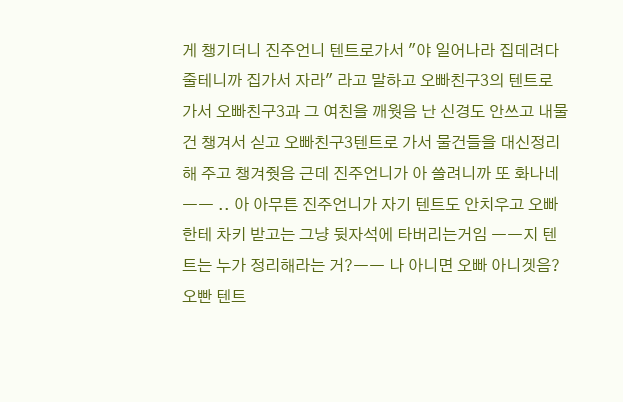게 챙기더니 진주언니 텐트로가서 "야 일어나라 집데려다줄테니까 집가서 자라" 라고 말하고 오빠친구3의 텐트로 가서 오빠친구3과 그 여친을 깨웟음 난 신경도 안쓰고 내물건 챙겨서 싣고 오빠친구3텐트로 가서 물건들을 대신정리해 주고 챙겨줫음 근데 진주언니가 아 쓸려니까 또 화나네ㅡㅡ .. 아 아무튼 진주언니가 자기 텐트도 안치우고 오빠한테 차키 받고는 그냥 뒷자석에 타버리는거임 ㅡㅡ지 텐트는 누가 정리해라는 거?ㅡㅡ 나 아니면 오빠 아니겟음?오빤 텐트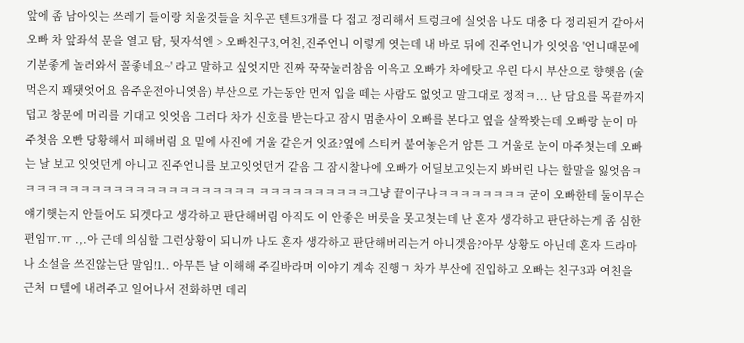앞에 좀 남아잇는 쓰레기 들이랑 치울것들을 치우곤 텐트3개를 다 접고 정리해서 트렁크에 실엇음 나도 대충 다 정리된거 같아서 오빠 차 앞좌석 문을 열고 탐, 뒷자석엔 > 오빠친구3,여친,진주언니 이렇게 엿는데 내 바로 뒤에 진주언니가 잇엇음 '언니때문에 기분좋게 놀러와서 꼴좋네요~' 라고 말하고 싶엇지만 진짜 꾹꾹눌러참음 이윽고 오빠가 차에탓고 우린 다시 부산으로 향햇음 (술먹은지 꽤됏엇어요 음주운전아니엿음) 부산으로 가는동안 먼저 입을 떼는 사람도 없엇고 말그대로 정적ㅋ... 난 담요를 목끝까지 덥고 창문에 머리를 기대고 잇엇음 그러다 차가 신호를 받는다고 잠시 멈춘사이 오빠를 본다고 옆을 살짝봣는데 오빠랑 눈이 마주쳣음 오빤 당황해서 피해버림 요 밑에 사진에 거울 같은거 잇죠?옆에 스티커 붙여놓은거 암튼 그 거울로 눈이 마주쳣는데 오빠는 날 보고 잇엇던게 아니고 진주언니를 보고잇엇던거 같음 그 잠시찰나에 오빠가 어딜보고잇는지 봐버린 나는 할말을 잃엇음ㅋㅋㅋㅋㅋㅋㅋㅋㅋㅋㅋㅋㅋㅋㅋㅋㅋㅋㅋㅋㅋㅋ ㅋㅋㅋㅋㅋㅋㅋㅋㅋㅋ그냥 끝이구나ㅋㅋㅋㅋㅋㅋㅋㅋ 굳이 오빠한테 둘이무슨얘기햇는지 안들어도 되겟다고 생각하고 판단해버림 아직도 이 안좋은 버릇을 못고쳣는데 난 혼자 생각하고 판단하는게 좀 심한편임ㅠ.ㅠ .,.아 근데 의심할 그런상황이 되니까 나도 혼자 생각하고 판단해버리는거 아니겟음?아무 상황도 아닌데 혼자 드라마나 소설을 쓰진않는단 말임!1.. 아무튼 날 이해해 주길바라며 이야기 계속 진행ㄱ 차가 부산에 진입하고 오빠는 친구3과 여친을 근처 ㅁ텔에 내려주고 일어나서 전화하면 데리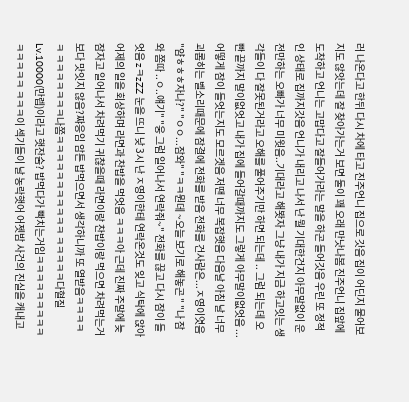러 나온다고 한뒤 다시 차에 타고 진주언니 집으로 갓음 집이 어딘지 물어보지도 않앗는데 잘 찾아가는거 보면 둘이 꽤 오래 만낫나봄 진주언니 집앞에 도착하고 언니는 고맙다고 잘들어가라는 말을 하곤 들어갓음 우린 또 정적인 상태로 집까지갓음 언니가 내리고 나서 난 뭘 기대한건지 아무말없이 운전만하는 오빠가 너무 미웟음..기대라고 해봣자 그냥 내가 지금 하고잇는 생각들이 다 잘못된거라고 오해를 풀어주기만 하면 되는데 .. 그럼 되는데 오빤 끝까지 말이없엇고 내가 집에 들어갈때까지도 그렇게 아무말이없엇음 ...어떻게 잠이 들엇는지도 모르겟음 저땐 너무 복잡햇음 다음날 아침 날 너무 괴롭히는 벨소리때문에 잠결에 전화를 받음 전화를 건사람은...ㅈ영이엿음 "얌ㅎㅎㅎ자나?" "ㅇㅇ...잠와" "ㅋㅋ뭔데 ~오늘 보기로 해놓곤 " "나 잠와 쫌따 ..ㅇ..얘기" "웅 그럼 일어나서 연락줘~" 전화를 끊고 다시 잠이 들엇음 zㅋzZZ 눈을 뜨니 낮 3시 난 ㅈ영이한테 연락온것도 잊고 식탁에 앉아 어제의 일을 회상하며 라면과 찬밥을 먹엇음 ㅋㅋㅋ아 근데 진짜 주말에 늦잠자고 일어나서 차려먹기 귀찮을때 라면이랑 찬밥이랑 먹으면 차려먹는거 보다 맛잇지 않음?쨔응임 암튼 밥먹으면서 생각하니까 또 열받음ㅋㅋㅋㅋㅋ ㅋㅋㅋㅋㅋㅋㅋ나쫌ㅋㅋㅋㅋㅋㅋㅋㅋㅋㅋㅋ ㅋㅋㅋㅋㅋ다혈질 Lv.10000(만렙)이라고 햇잔숨? 밥먹다가 빡치는거임ㅋㅋㅋㅋㅋㅋㅋㅋㅋㅋㅋㅋㅋㅋ ㅋㅋㅋ이 섹기들이 날 농락햇어 어젯밤 사건의 진실을 캐내고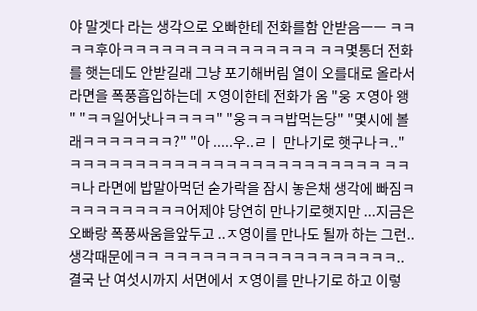야 말겟다 라는 생각으로 오빠한테 전화를함 안받음ㅡㅡ ㅋㅋㅋㅋ후아ㅋㅋㅋㅋㅋㅋㅋㅋㅋㅋㅋㅋㅋㅋㅋ ㅋㅋ몇통더 전화를 햇는데도 안받길래 그냥 포기해버림 열이 오를대로 올라서 라면을 폭풍흡입하는데 ㅈ영이한테 전화가 옴 "웅 ㅈ영아 왱 " "ㅋㅋ일어낫나ㅋㅋㅋㅋ" "웅ㅋㅋㅋ밥먹는당" "몇시에 볼래ㅋㅋㅋㅋㅋㅋㅋ?" "아 .....우..ㄹㅣ 만나기로 햇구나ㅋ.." ㅋㅋㅋㅋㅋㅋㅋㅋㅋㅋㅋㅋㅋㅋㅋㅋㅋㅋㅋㅋㅋㅋㅋㅋ ㅋㅋㅋ나 라면에 밥말아먹던 숟가락을 잠시 놓은채 생각에 빠짐ㅋㅋㅋㅋㅋㅋㅋㅋㅋㅋ어제야 당연히 만나기로햇지만 ...지금은 오빠랑 폭풍싸움을앞두고 ..ㅈ영이를 만나도 될까 하는 그런..생각때문에ㅋㅋ ㅋㅋㅋㅋㅋㅋㅋㅋㅋㅋㅋㅋㅋㅋㅋㅋㅋㅋ.. 결국 난 여섯시까지 서면에서 ㅈ영이를 만나기로 하고 이렇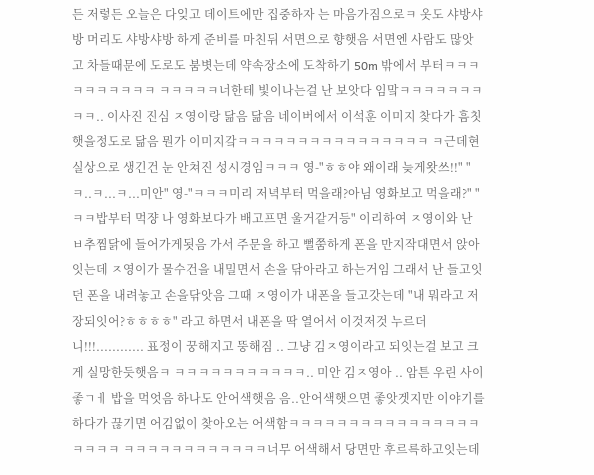든 저렇든 오늘은 다잊고 데이트에만 집중하자 는 마음가짐으로ㅋ 옷도 샤방샤방 머리도 샤방샤방 하게 준비를 마친뒤 서면으로 향햇음 서면엔 사람도 많앗고 차들때문에 도로도 붐볏는데 약속장소에 도착하기 50m 밖에서 부터ㅋㅋㅋㅋㅋㅋㅋㅋㅋㅋ ㅋㅋㅋㅋㅋ너한테 빛이나는걸 난 보앗다 임맠ㅋㅋㅋㅋㅋㅋㅋㅋㅋ.. 이사진 진심 ㅈ영이랑 닮음 닮음 네이버에서 이석훈 이미지 찾다가 흠칫햇을정도로 닮음 뭔가 이미지갘ㅋㅋㅋㅋㅋㅋㅋㅋㅋㅋㅋㅋㅋㅋㅋㅋ ㅋ근데현실상으로 생긴건 눈 안쳐진 성시경임ㅋㅋㅋ 영-"ㅎㅎ야 왜이래 늦게왓쓰!!" "ㅋ..ㅋ...ㅋ...미안" 영-"ㅋㅋㅋ미리 저녁부터 먹을래?아님 영화보고 먹을래?" "ㅋㅋ밥부터 먹쟝 나 영화보다가 배고프면 울거같거등" 이리하여 ㅈ영이와 난 ㅂ추찜닭에 들어가게됫음 가서 주문을 하고 뻘쭘하게 폰을 만지작대면서 앉아잇는데 ㅈ영이가 물수건을 내밀면서 손을 닦아라고 하는거임 그래서 난 들고잇던 폰을 내려놓고 손을닦앗음 그때 ㅈ영이가 내폰을 들고갓는데 "내 뭐라고 저장되잇어?ㅎㅎㅎㅎ" 라고 하면서 내폰을 딱 열어서 이것저것 누르더니!!!............ 표정이 꿍해지고 뚱해짐 .. 그냥 김ㅈ영이라고 되잇는걸 보고 크게 실망한듯햇음ㅋ ㅋㅋㅋㅋㅋㅋㅋㅋㅋㅋㅋ.. 미안 김ㅈ영아 .. 암튼 우린 사이좋ㄱㅔ 밥을 먹엇음 하나도 안어색햇음 음..안어색햇으면 좋앗겟지만 이야기를 하다가 끊기면 어김없이 찾아오는 어색함ㅋㅋㅋㅋㅋㅋㅋㅋㅋㅋㅋㅋㅋㅋㅋㅋㅋㅋㅋㅋ ㅋㅋㅋㅋㅋㅋㅋㅋㅋㅋㅋㅋ너무 어색해서 당면만 후르륵하고잇는데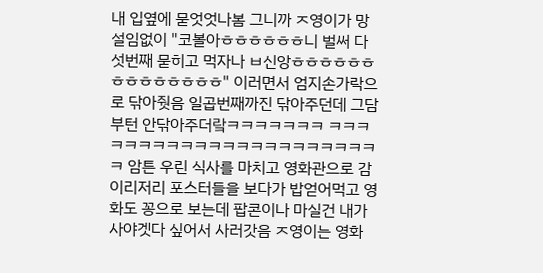내 입옆에 묻엇엇나봄 그니까 ㅈ영이가 망설임없이 "코볼아ㅎㅎㅎㅎㅎㅎ니 벌써 다섯번째 묻히고 먹자나 ㅂ신앙ㅎㅎㅎㅎㅎㅎㅎㅎㅎㅎㅎㅎㅎㅎ" 이러면서 엄지손가락으로 닦아줫음 일곱번째까진 닦아주던데 그담부턴 안닦아주더랔ㅋㅋㅋㅋㅋㅋㅋ ㅋㅋㅋㅋㅋㅋㅋㅋㅋㅋㅋㅋㅋㅋㅋㅋㅋㅋㅋㅋㅋㅋㅋ 암튼 우린 식사를 마치고 영화관으로 감 이리저리 포스터들을 보다가 밥얻어먹고 영화도 꽁으로 보는데 팝콘이나 마실건 내가 사야겟다 싶어서 사러갓음 ㅈ영이는 영화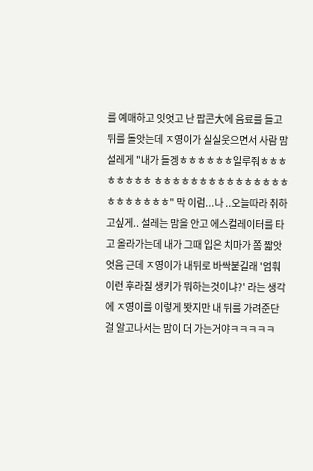를 예매하고 잇엇고 난 팝콘大에 음료를 들고 뒤를 돌앗는데 ㅈ영이가 실실웃으면서 사람 맘설레게 "내가 들겡ㅎㅎㅎㅎㅎㅎ일루줘ㅎㅎㅎㅎㅎㅎㅎㅎ ㅎㅎㅎㅎㅎㅎㅎㅎㅎㅎㅎㅎㅎㅎㅎㅎㅎㅎㅎㅎㅎㅎ" 막 이럼...나 ..오늘따라 취하고싶게.. 설레는 맘을 안고 에스컬레이터를 타고 올라가는데 내가 그때 입은 치마가 쫌 짧앗엇음 근데 ㅈ영이가 내뒤로 바싹붙길래 '엄훠 이런 후라질 생키가 뭐하는것이냐?' 라는 생각에 ㅈ영이를 이렇게 봣지만 내 뒤를 가려준단걸 알고나서는 맘이 더 가는거야ㅋㅋㅋㅋㅋ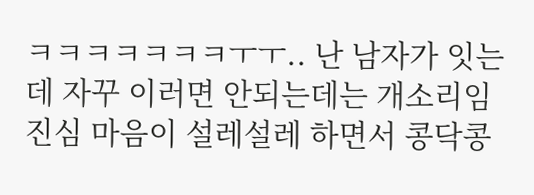ㅋㅋㅋㅋㅋㅋㅋㅜㅜ.. 난 남자가 잇는데 자꾸 이러면 안되는데는 개소리임 진심 마음이 설레설레 하면서 콩닥콩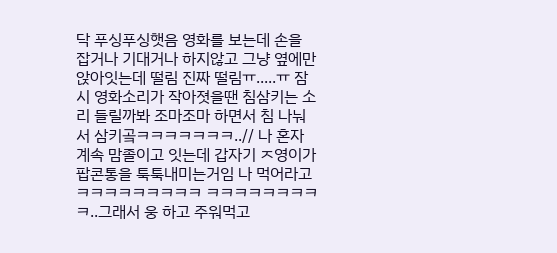닥 푸싱푸싱햇음 영화를 보는데 손을 잡거나 기대거나 하지않고 그냥 옆에만 앉아잇는데 떨림 진짜 떨림ㅠ.....ㅠ 잠시 영화소리가 작아졋을땐 침삼키는 소리 들릴까봐 조마조마 하면서 침 나눠서 삼키곸ㅋㅋㅋㅋㅋㅋㅋ..// 나 혼자 계속 맘졸이고 잇는데 갑자기 ㅈ영이가 팝콘통을 툭툭내미는거임 나 먹어라고ㅋㅋㅋㅋㅋㅋㅋㅋㅋ ㅋㅋㅋㅋㅋㅋㅋㅋㅋ..그래서 웅 하고 주워먹고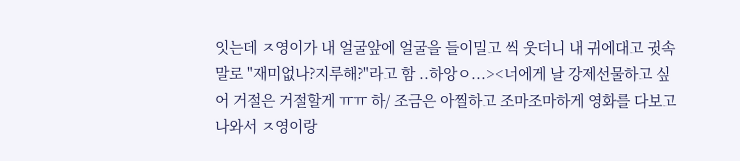잇는데 ㅈ영이가 내 얼굴앞에 얼굴을 들이밀고 씩 웃더니 내 귀에대고 귓속말로 "재미없나?지루해?"라고 함 ..하앙ㅇ...><너에게 날 강제선물하고 싶어 거절은 거절할게 ㅠㅠ 하/ 조금은 아찔하고 조마조마하게 영화를 다보고 나와서 ㅈ영이랑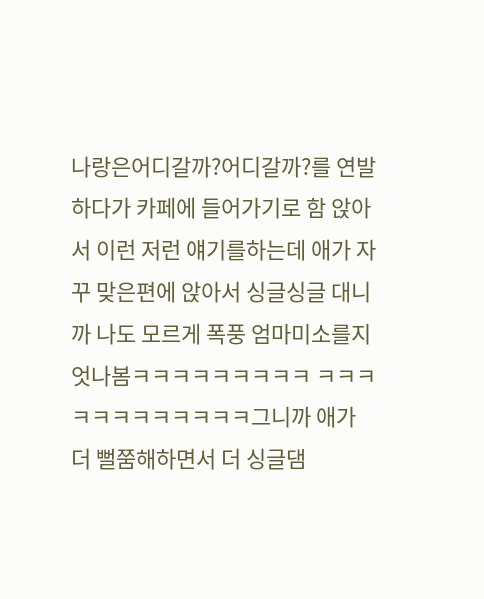나랑은어디갈까?어디갈까?를 연발하다가 카페에 들어가기로 함 앉아서 이런 저런 얘기를하는데 애가 자꾸 맞은편에 앉아서 싱글싱글 대니까 나도 모르게 폭풍 엄마미소를지엇나봄ㅋㅋㅋㅋㅋㅋㅋㅋㅋ ㅋㅋㅋㅋㅋㅋㅋㅋㅋㅋㅋㅋ그니까 애가 더 뻘쭘해하면서 더 싱글댐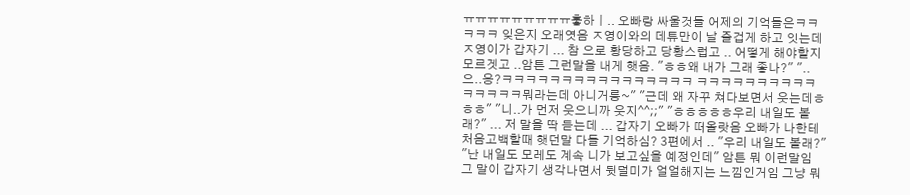ㅠㅠㅠㅠㅠㅠㅠㅠㅠ훟하ㅣ.. 오빠랑 싸울것들 어제의 기억들은ㅋㅋㅋㅋㅋ 잊은지 오래엿음 ㅈ영이와의 데튜만이 날 즐겁게 하고 잇는데 ㅈ영이가 갑자기 ... 참 으로 황당하고 당황스럽고 .. 어떻게 해야할지 모르겟고 ..암튼 그런말을 내게 햇음. "ㅎㅎ왜 내가 그래 좋나?" "..으..응?ㅋㅋㅋㅋㅋㅋㅋㅋㅋㅋㅋㅋㅋㅋㅋㅋ ㅋㅋㅋㅋㅋㅋㅋㅋㅋㅋㅋㅋㅋㅋㅋ뭐라는데 아니거릉~" "근데 왜 자꾸 쳐다보면서 웃는데ㅎㅎㅎ" "니..가 먼저 웃으니까 웃지^^;;" "ㅎㅎㅎㅎㅎ우리 내일도 볼래?" ... 저 말을 딱 듣는데 ... 갑자기 오빠가 떠올랏음 오빠가 나한테 처음고백할때 햇던말 다들 기억하심? 3편에서 .. "우리 내일도 볼래?" "난 내일도 모레도 계속 니가 보고싶을 예정인데" 암튼 뭐 이런말임 그 말이 갑자기 생각나면서 뒷덜미가 얼얼해지는 느낌인거임 그냥 뭐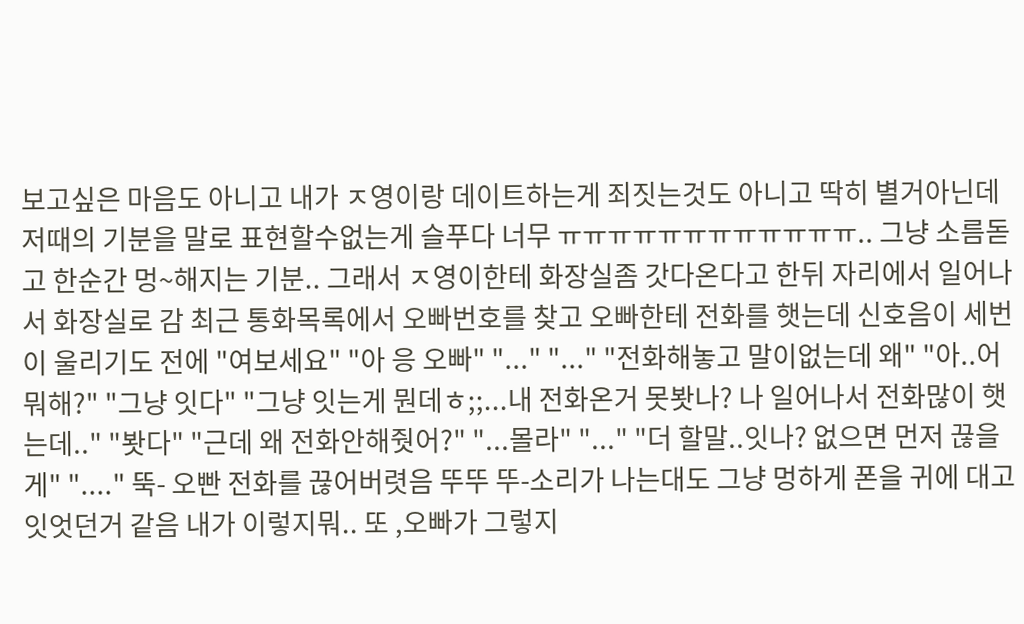보고싶은 마음도 아니고 내가 ㅈ영이랑 데이트하는게 죄짓는것도 아니고 딱히 별거아닌데 저때의 기분을 말로 표현할수없는게 슬푸다 너무 ㅠㅠㅠㅠㅠㅠㅠㅠㅠㅠㅠㅠ.. 그냥 소름돋고 한순간 멍~해지는 기분.. 그래서 ㅈ영이한테 화장실좀 갓다온다고 한뒤 자리에서 일어나서 화장실로 감 최근 통화목록에서 오빠번호를 찾고 오빠한테 전화를 햇는데 신호음이 세번이 울리기도 전에 "여보세요" "아 응 오빠" "..." "..." "전화해놓고 말이없는데 왜" "아..어 뭐해?" "그냥 잇다" "그냥 잇는게 뭔데ㅎ;;...내 전화온거 못봣나? 나 일어나서 전화많이 햇는데.." "봣다" "근데 왜 전화안해줫어?" "...몰라" "..." "더 할말..잇나? 없으면 먼저 끊을게" "...." 뚝- 오빤 전화를 끊어버렷음 뚜뚜 뚜-소리가 나는대도 그냥 멍하게 폰을 귀에 대고 잇엇던거 같음 내가 이렇지뭐.. 또 ,오빠가 그렇지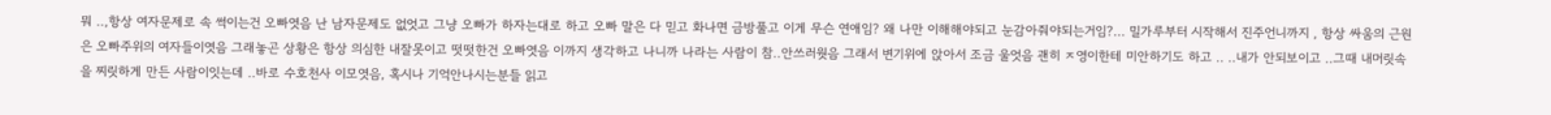뭐 ..,항상 여자문제로 속 썩이는건 오빠엿음 난 남자문제도 없엇고 그냥 오빠가 하자는대로 하고 오빠 말은 다 믿고 화나면 금방풀고 이게 무슨 연애임? 왜 나만 이해해야되고 눈감아줘야되는거임?... 밀가루부터 시작해서 진주언니까지 , 항상 싸움의 근원은 오빠주위의 여자들이엿음 그래놓곤 상황은 항상 의심한 내잘못이고 떳떳한건 오빠엿음 이까지 생각하고 나니까 나라는 사람이 참..안쓰러웟음 그래서 변기위에 앉아서 조금 울엇음 괜히 ㅈ영이한테 미안하기도 하고 .. ..내가 안되보이고 ..그때 내머릿속을 찌릿하게 만든 사람이잇는데 ..바로 수호천사 이모엿음, 혹시나 기억안나시는분들 읽고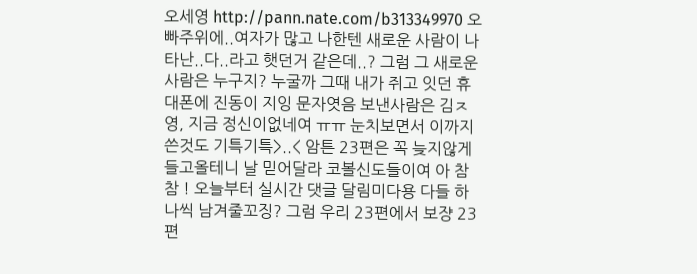오세영 http://pann.nate.com/b313349970 오빠주위에..여자가 많고 나한텐 새로운 사람이 나타난..다..라고 햇던거 같은데..? 그럼 그 새로운 사람은 누구지? 누굴까 그때 내가 쥐고 잇던 휴대폰에 진동이 지잉 문자엿음 보낸사람은 김ㅈ영, 지금 정신이없네여 ㅠㅠ 눈치보면서 이까지 쓴것도 기특기특>..< 암튼 23편은 꼭 늦지않게 들고올테니 날 믿어달라 코볼신도들이여 아 참참 ! 오늘부터 실시간 댓글 달림미다용 다들 하나씩 남겨줄꼬징? 그럼 우리 23편에서 보쟝 23편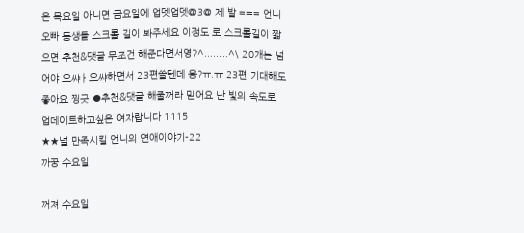은 목요일 아니면 금요일에 업뎃업뎃@3@ 제 발 === 언니 오빠 동생들 스크롤 길이 봐주세요 이정도 로 스크롤길이 짧으면 추천&댓글 무조건 해준다면서영?^........^\ 20개는 넘어야 으쌰ㅏ으쌰하면서 23편쓸텐데 응?ㅠ.ㅠ 23편 기대해도 좋아요 찡긋 ●추천&댓글 해줄꺼라 믿어요 난 빛의 속도로 업데이트하고싶은 여자랍니다 1115
★★널 만족시킬 언니의 연애이야기-22
까꿍 수요일

꺼져 수요일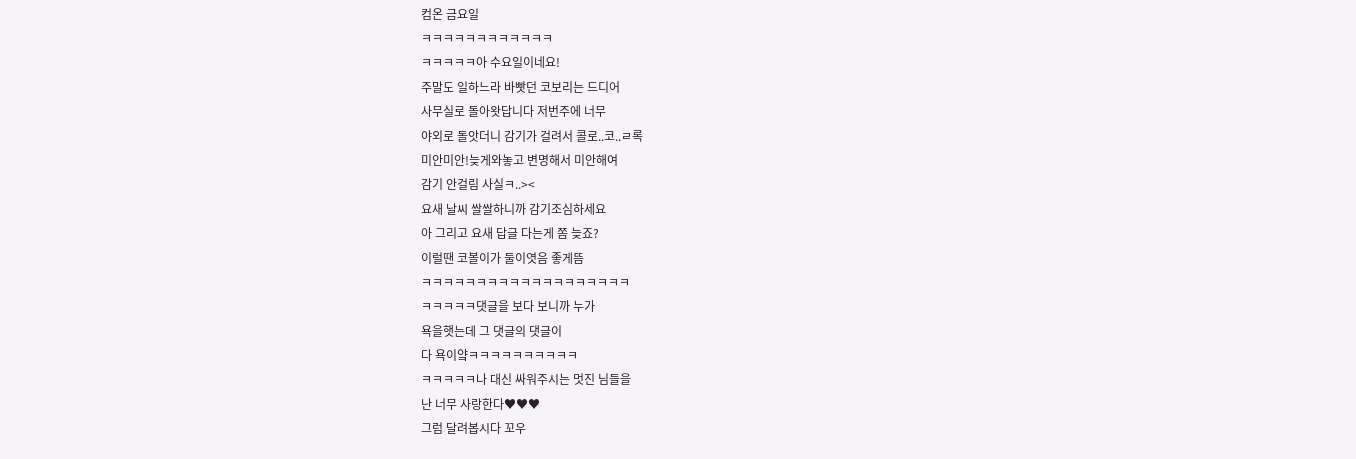컴온 금요일
ㅋㅋㅋㅋㅋㅋㅋㅋㅋㅋㅋㅋ
ㅋㅋㅋㅋㅋ아 수요일이네요!
주말도 일하느라 바빳던 코보리는 드디어
사무실로 돌아왓답니다 저번주에 너무
야외로 돌앗더니 감기가 걸려서 콜로..코..ㄹ록
미안미안!늦게와놓고 변명해서 미안해여
감기 안걸림 사실ㅋ..><
요새 날씨 쌀쌀하니까 감기조심하세요
아 그리고 요새 답글 다는게 쫌 늦죠?
이럴땐 코볼이가 둘이엿음 좋게뜸
ㅋㅋㅋㅋㅋㅋㅋㅋㅋㅋㅋㅋㅋㅋㅋㅋㅋㅋㅋ
ㅋㅋㅋㅋㅋ댓글을 보다 보니까 누가
욕을햇는데 그 댓글의 댓글이
다 욕이얔ㅋㅋㅋㅋㅋㅋㅋㅋㅋㅋ
ㅋㅋㅋㅋㅋ나 대신 싸워주시는 멋진 님들을
난 너무 사랑한다♥♥♥
그럼 달려봅시다 꼬우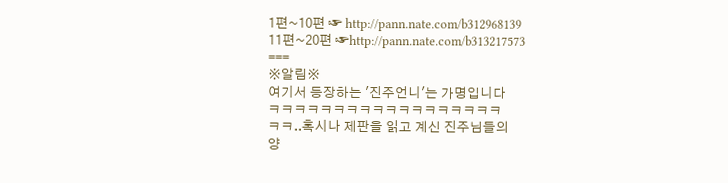1편~10편 ☞ http://pann.nate.com/b312968139
11편~20편 ☞http://pann.nate.com/b313217573
===
※알림※
여기서 등장하는 '진주언니'는 가명입니다
ㅋㅋㅋㅋㅋㅋㅋㅋㅋㅋㅋㅋㅋㅋㅋㅋㅋㅋ
ㅋㅋ..혹시나 제판을 읽고 계신 진주님들의
양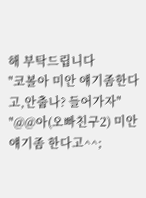해 부탁드립니다
"코볼아 미안 얘기좀한다고,안춥나? 들어가자"
"@@아(오빠친구2) 미안 얘기좀 한다고^^;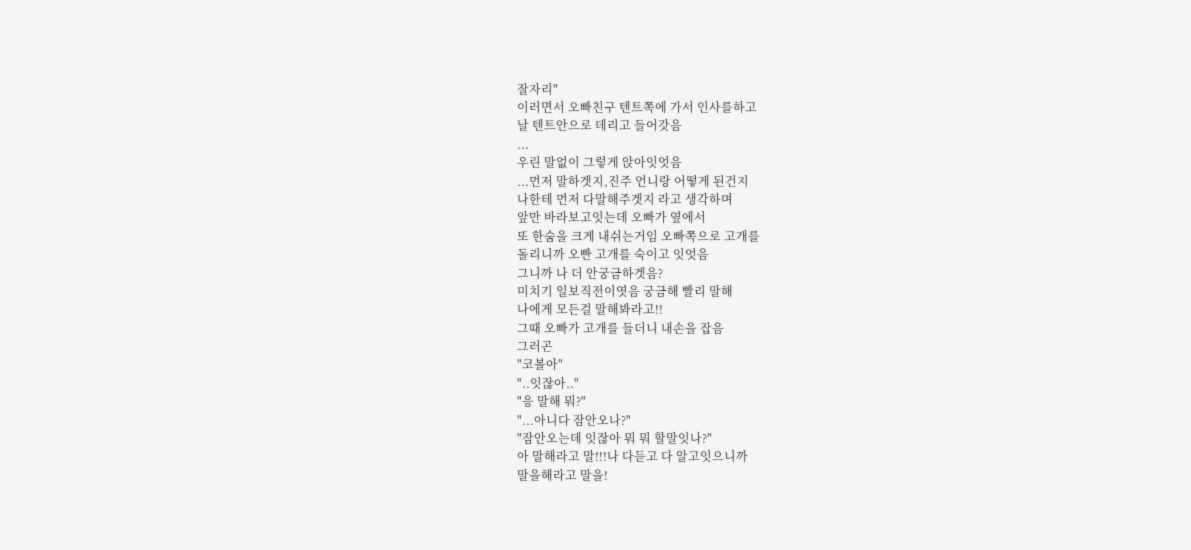잘자리"
이러면서 오빠친구 텐트쪽에 가서 인사를하고
날 텐트안으로 데리고 들어갓음
...
우린 말없이 그렇게 앉아잇엇음
...먼저 말하겟지,진주 언니랑 어떻게 된건지
나한테 먼저 다말해주겟지 라고 생각하며
앞만 바라보고잇는데 오빠가 옆에서
또 한숨을 크게 내쉬는거임 오빠쪽으로 고개를
돌리니까 오빤 고개를 숙이고 잇엇음
그니까 나 더 안궁금하겟음?
미치기 일보직전이엿음 궁금해 빨리 말해
나에게 모든걸 말해봐라고!!
그때 오빠가 고개를 들더니 내손을 잡음
그러곤
"코볼아"
"..잇잖아.."
"응 말해 뭐?"
"...아니다 잠안오나?"
"잠안오는데 잇잖아 뭐 뭐 할말잇나?"
아 말해라고 말!!!나 다듣고 다 알고잇으니까
말을해라고 말을!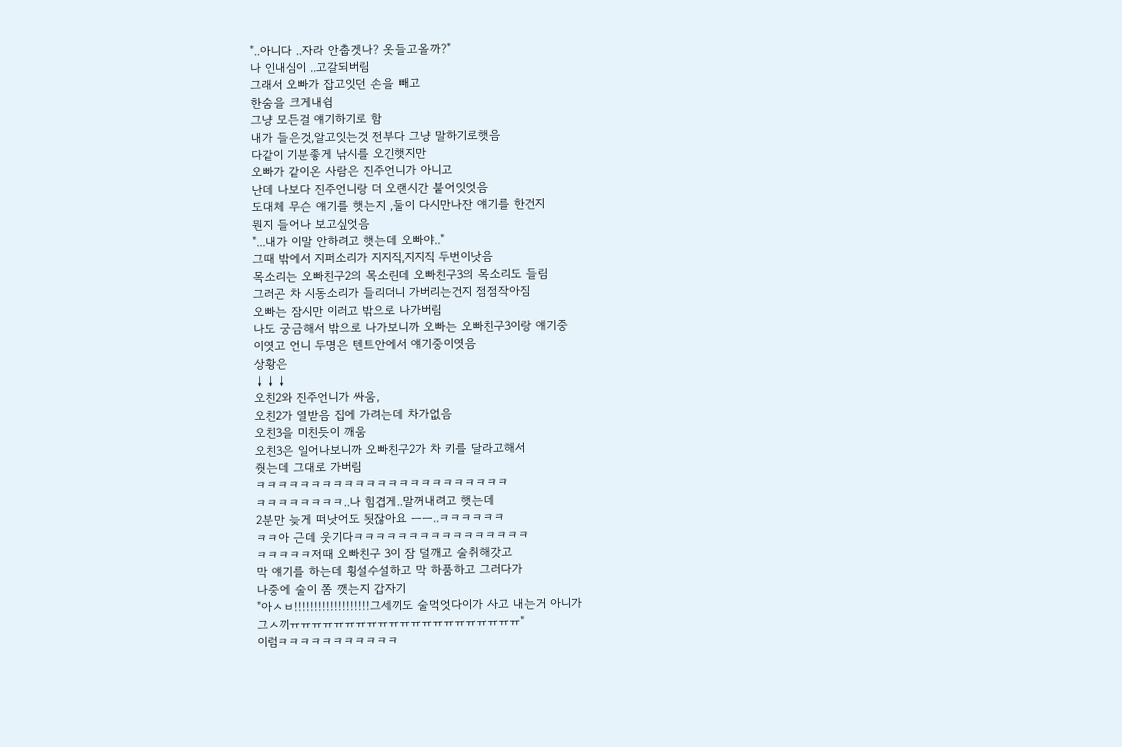"..아니다 ..자라 안춥겟나? 옷들고올까?"
나 인내심이 ..고갈되버림
그래서 오빠가 잡고잇던 손을 빼고
한숨을 크게내쉼
그냥 모든걸 얘기하기로 함
내가 들은것,알고잇는것 전부다 그냥 말하기로햇음
다같이 기분좋게 낚시를 오긴햇지만
오빠가 같이온 사람은 진주언니가 아니고
난데 나보다 진주언니랑 더 오랜시간 붙어잇엇음
도대체 무슨 얘기를 햇는지 ,둘이 다시만나잔 얘기를 한건지
뭔지 들어나 보고싶엇음
"...내가 이말 안하려고 햇는데 오빠야.."
그때 밖에서 지퍼소리가 지지직,지지직 두번이낫음
목소리는 오빠친구2의 목소린데 오빠친구3의 목소리도 들림
그러곤 차 시동소리가 들리더니 가버리는건지 점점작아짐
오빠는 잠시만 이러고 밖으로 나가버림
나도 궁금해서 밖으로 나가보니까 오빠는 오빠친구3이랑 얘기중
이엿고 언니 두명은 텐트안에서 얘기중이엿음
상황은
↓↓↓
오친2와 진주언니가 싸움,
오친2가 열받음 집에 가려는데 차가없음
오친3을 미친듯이 깨움
오친3은 일어나보니까 오빠친구2가 차 키를 달라고해서
줫는데 그대로 가버림
ㅋㅋㅋㅋㅋㅋㅋㅋㅋㅋㅋㅋㅋㅋㅋㅋㅋㅋㅋㅋㅋㅋㅋ
ㅋㅋㅋㅋㅋㅋㅋㅋ..나 힘겹게..말꺼내려고 햇는데
2분만 늦게 떠낫어도 됫잖아요 ㅡㅡ..ㅋㅋㅋㅋㅋㅋ
ㅋㅋ아 근데 웃기다ㅋㅋㅋㅋㅋㅋㅋㅋㅋㅋㅋㅋㅋㅋㅋㅋ
ㅋㅋㅋㅋㅋ저때 오빠친구 3이 잠 덜깨고 술취해갓고
막 얘기를 하는데 횡설수설하고 막 하품하고 그러다가
나중에 술이 쫌 깻는지 갑자기
"아ㅅㅂ!!!!!!!!!!!!!!!!!!!그세끼도 술먹엇다이가 사고 내는거 아니가
그ㅅ끼ㅠㅠㅠㅠㅠㅠㅠㅠㅠㅠㅠㅠㅠㅠㅠㅠㅠㅠㅠㅠㅠ"
이럼ㅋㅋㅋㅋㅋㅋㅋㅋㅋㅋㅋ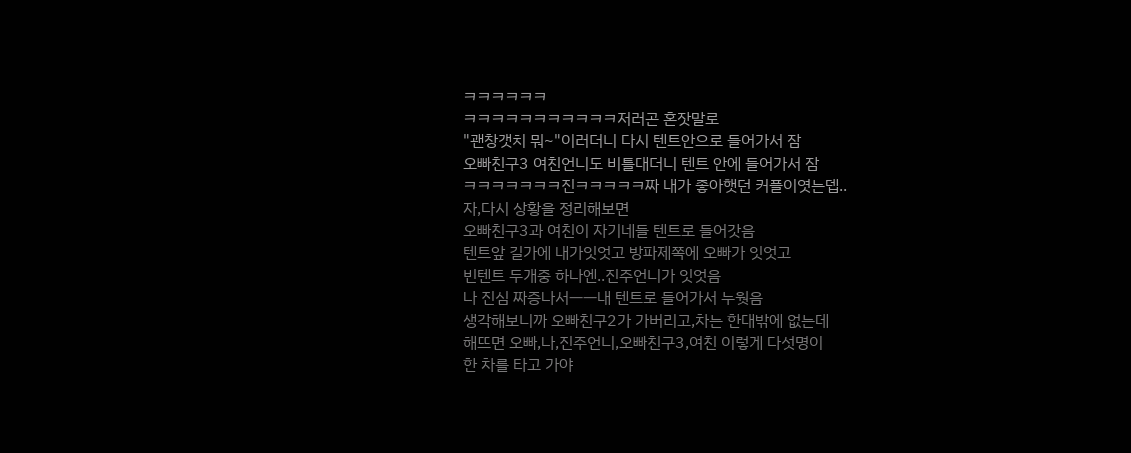ㅋㅋㅋㅋㅋㅋ
ㅋㅋㅋㅋㅋㅋㅋㅋㅋㅋㅋ저러곤 혼잣말로
"괜창갯치 뭐~"이러더니 다시 텐트안으로 들어가서 잠
오빠친구3 여친언니도 비틀대더니 텐트 안에 들어가서 잠
ㅋㅋㅋㅋㅋㅋㅋ진ㅋㅋㅋㅋㅋ짜 내가 좋아햇던 커플이엿는뎁..
자,다시 상황을 정리해보면
오빠친구3과 여친이 자기네들 텐트로 들어갓음
텐트앞 길가에 내가잇엇고 방파제쪽에 오빠가 잇엇고
빈텐트 두개중 하나엔..진주언니가 잇엇음
나 진심 짜증나서ㅡㅡ내 텐트로 들어가서 누웟음
생각해보니까 오빠친구2가 가버리고,차는 한대밖에 없는데
해뜨면 오빠,나,진주언니,오빠친구3,여친 이렇게 다섯명이
한 차를 타고 가야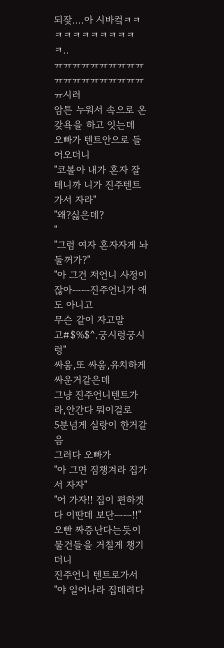되잦....아 시바컼ㅋㅋㅋㅋㅋㅋㅋㅋㅋㅋㅋㅋ..
ㅠㅠㅠㅠㅠㅠㅠㅠㅠㅠㅠㅠㅠㅠㅠㅠㅠㅠㅠㅠㅠ시러
암튼 누워서 속으로 온갖욕을 하고 잇는데
오빠가 텐트안으로 들어오더니
"코볼아 내가 혼자 잘테니까 니가 진주텐트가서 자라"
"왜?싫은데?
"
"그럼 여자 혼자자게 놔둘꺼가?"
"아 그건 저언니 사정이잖아ㅡㅡ진주언니가 애도 아니고
무슨 같이 자고말고#$%$^.궁시렁궁시렁"
싸움,또 싸움,유치하게 싸운거같은데
그냥 진주언니텐트가라,안간다 뭐이걸로
5분넘게 실랑이 한거같음
그러다 오빠가
"아 그면 짐챙겨라 집가서 자자"
"어 가자!! 집이 편하겟다 이딴데 보단ㅡㅡ!!"
오빤 짜증난다는듯이 물건들을 거칠게 챙기더니
진주언니 텐트로가서
"야 일어나라 집데려다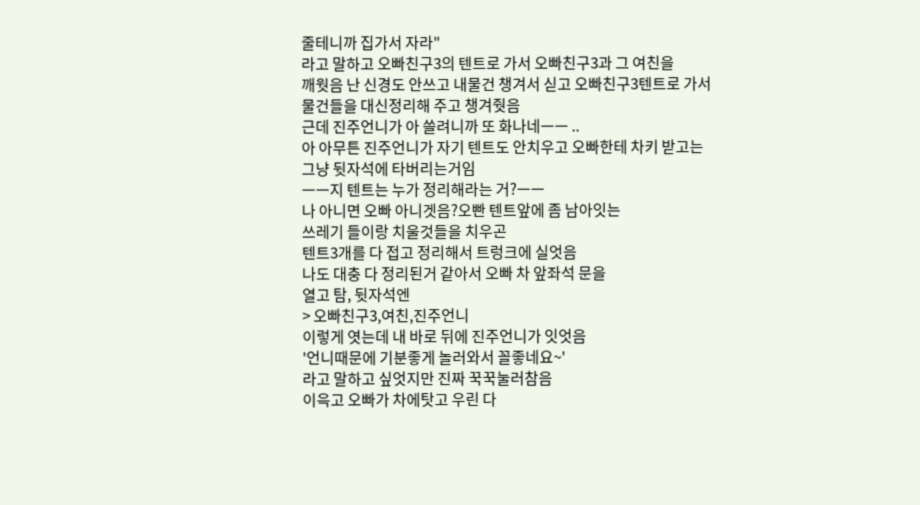줄테니까 집가서 자라"
라고 말하고 오빠친구3의 텐트로 가서 오빠친구3과 그 여친을
깨웟음 난 신경도 안쓰고 내물건 챙겨서 싣고 오빠친구3텐트로 가서
물건들을 대신정리해 주고 챙겨줫음
근데 진주언니가 아 쓸려니까 또 화나네ㅡㅡ ..
아 아무튼 진주언니가 자기 텐트도 안치우고 오빠한테 차키 받고는
그냥 뒷자석에 타버리는거임
ㅡㅡ지 텐트는 누가 정리해라는 거?ㅡㅡ
나 아니면 오빠 아니겟음?오빤 텐트앞에 좀 남아잇는
쓰레기 들이랑 치울것들을 치우곤
텐트3개를 다 접고 정리해서 트렁크에 실엇음
나도 대충 다 정리된거 같아서 오빠 차 앞좌석 문을
열고 탐, 뒷자석엔
> 오빠친구3,여친,진주언니
이렇게 엿는데 내 바로 뒤에 진주언니가 잇엇음
'언니때문에 기분좋게 놀러와서 꼴좋네요~'
라고 말하고 싶엇지만 진짜 꾹꾹눌러참음
이윽고 오빠가 차에탓고 우린 다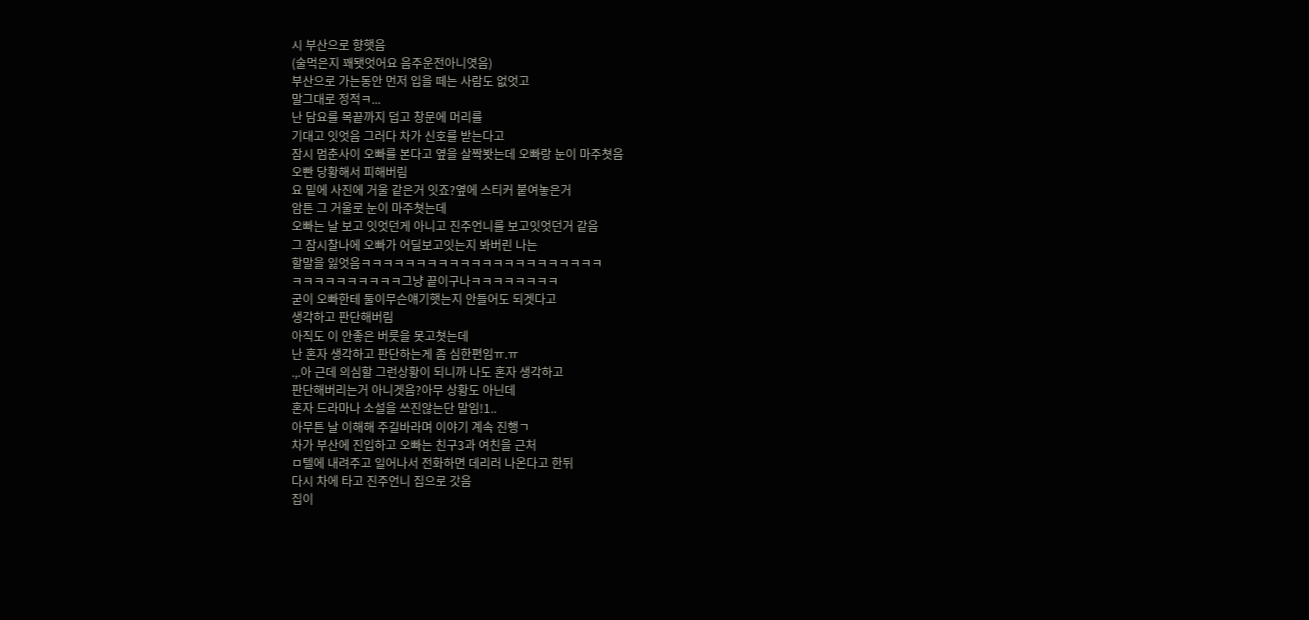시 부산으로 향햇음
(술먹은지 꽤됏엇어요 음주운전아니엿음)
부산으로 가는동안 먼저 입을 떼는 사람도 없엇고
말그대로 정적ㅋ...
난 담요를 목끝까지 덥고 창문에 머리를
기대고 잇엇음 그러다 차가 신호를 받는다고
잠시 멈춘사이 오빠를 본다고 옆을 살짝봣는데 오빠랑 눈이 마주쳣음
오빤 당황해서 피해버림
요 밑에 사진에 거울 같은거 잇죠?옆에 스티커 붙여놓은거
암튼 그 거울로 눈이 마주쳣는데
오빠는 날 보고 잇엇던게 아니고 진주언니를 보고잇엇던거 같음
그 잠시찰나에 오빠가 어딜보고잇는지 봐버린 나는
할말을 잃엇음ㅋㅋㅋㅋㅋㅋㅋㅋㅋㅋㅋㅋㅋㅋㅋㅋㅋㅋㅋㅋㅋㅋ
ㅋㅋㅋㅋㅋㅋㅋㅋㅋㅋ그냥 끝이구나ㅋㅋㅋㅋㅋㅋㅋㅋ
굳이 오빠한테 둘이무슨얘기햇는지 안들어도 되겟다고
생각하고 판단해버림
아직도 이 안좋은 버릇을 못고쳣는데
난 혼자 생각하고 판단하는게 좀 심한편임ㅠ.ㅠ
.,.아 근데 의심할 그런상황이 되니까 나도 혼자 생각하고
판단해버리는거 아니겟음?아무 상황도 아닌데
혼자 드라마나 소설을 쓰진않는단 말임!1..
아무튼 날 이해해 주길바라며 이야기 계속 진행ㄱ
차가 부산에 진입하고 오빠는 친구3과 여친을 근처
ㅁ텔에 내려주고 일어나서 전화하면 데리러 나온다고 한뒤
다시 차에 타고 진주언니 집으로 갓음
집이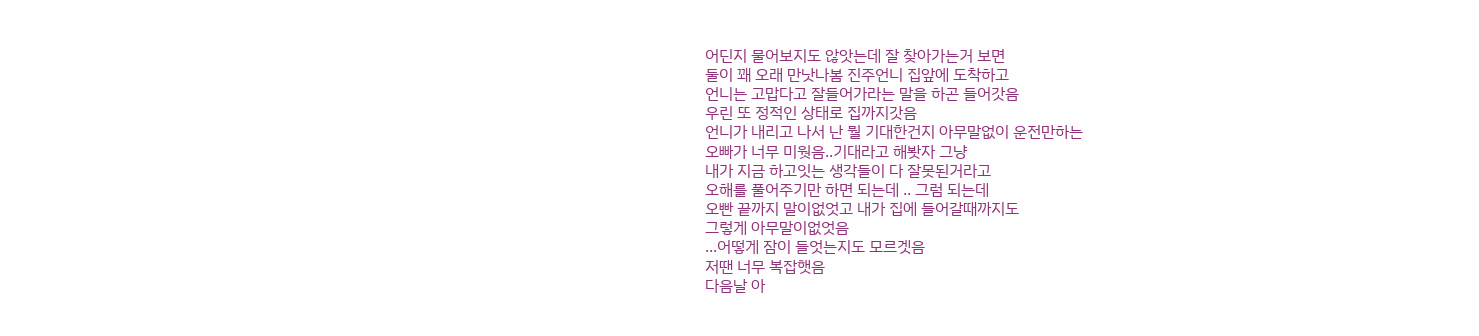어딘지 물어보지도 않앗는데 잘 찾아가는거 보면
둘이 꽤 오래 만낫나봄 진주언니 집앞에 도착하고
언니는 고맙다고 잘들어가라는 말을 하곤 들어갓음
우린 또 정적인 상태로 집까지갓음
언니가 내리고 나서 난 뭘 기대한건지 아무말없이 운전만하는
오빠가 너무 미웟음..기대라고 해봣자 그냥
내가 지금 하고잇는 생각들이 다 잘못된거라고
오해를 풀어주기만 하면 되는데 .. 그럼 되는데
오빤 끝까지 말이없엇고 내가 집에 들어갈때까지도
그렇게 아무말이없엇음
...어떻게 잠이 들엇는지도 모르겟음
저땐 너무 복잡햇음
다음날 아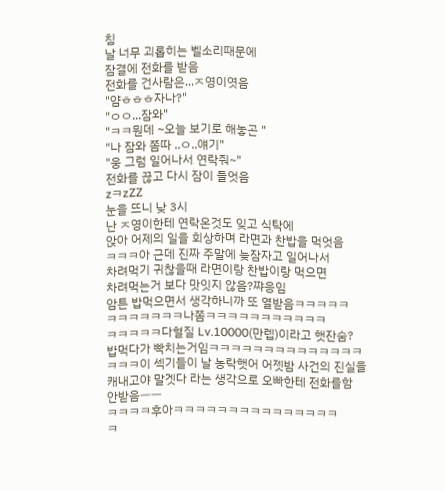침
날 너무 괴롭히는 벨소리때문에
잠결에 전화를 받음
전화를 건사람은...ㅈ영이엿음
"얌ㅎㅎㅎ자나?"
"ㅇㅇ...잠와"
"ㅋㅋ뭔데 ~오늘 보기로 해놓곤 "
"나 잠와 쫌따 ..ㅇ..얘기"
"웅 그럼 일어나서 연락줘~"
전화를 끊고 다시 잠이 들엇음
zㅋzZZ
눈을 뜨니 낮 3시
난 ㅈ영이한테 연락온것도 잊고 식탁에
앉아 어제의 일을 회상하며 라면과 찬밥을 먹엇음
ㅋㅋㅋ아 근데 진짜 주말에 늦잠자고 일어나서
차려먹기 귀찮을때 라면이랑 찬밥이랑 먹으면
차려먹는거 보다 맛잇지 않음?쨔응임
암튼 밥먹으면서 생각하니까 또 열받음ㅋㅋㅋㅋㅋ
ㅋㅋㅋㅋㅋㅋㅋ나쫌ㅋㅋㅋㅋㅋㅋㅋㅋㅋㅋㅋ
ㅋㅋㅋㅋㅋ다혈질 Lv.10000(만렙)이라고 햇잔숨?
밥먹다가 빡치는거임ㅋㅋㅋㅋㅋㅋㅋㅋㅋㅋㅋㅋㅋㅋ
ㅋㅋㅋ이 섹기들이 날 농락햇어 어젯밤 사건의 진실을
캐내고야 말겟다 라는 생각으로 오빠한테 전화를함
안받음ㅡㅡ
ㅋㅋㅋㅋ후아ㅋㅋㅋㅋㅋㅋㅋㅋㅋㅋㅋㅋㅋㅋㅋ
ㅋ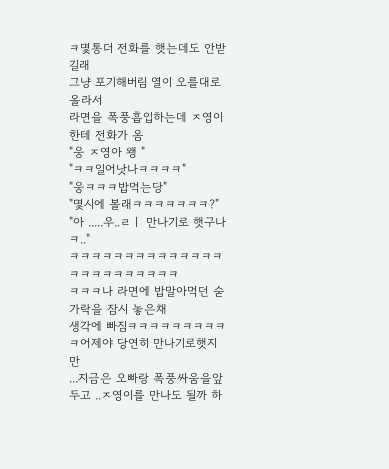ㅋ몇통더 전화를 햇는데도 안받길래
그냥 포기해버림 열이 오를대로 올라서
라면을 폭풍흡입하는데 ㅈ영이한테 전화가 옴
"웅 ㅈ영아 왱 "
"ㅋㅋ일어낫나ㅋㅋㅋㅋ"
"웅ㅋㅋㅋ밥먹는당"
"몇시에 볼래ㅋㅋㅋㅋㅋㅋㅋ?"
"아 .....우..ㄹㅣ 만나기로 햇구나ㅋ.."
ㅋㅋㅋㅋㅋㅋㅋㅋㅋㅋㅋㅋㅋㅋㅋㅋㅋㅋㅋㅋㅋㅋㅋㅋ
ㅋㅋㅋ나 라면에 밥말아먹던 숟가락을 잠시 놓은채
생각에 빠짐ㅋㅋㅋㅋㅋㅋㅋㅋㅋㅋ어제야 당연히 만나기로햇지만
...지금은 오빠랑 폭풍싸움을앞두고 ..ㅈ영이를 만나도 될까 하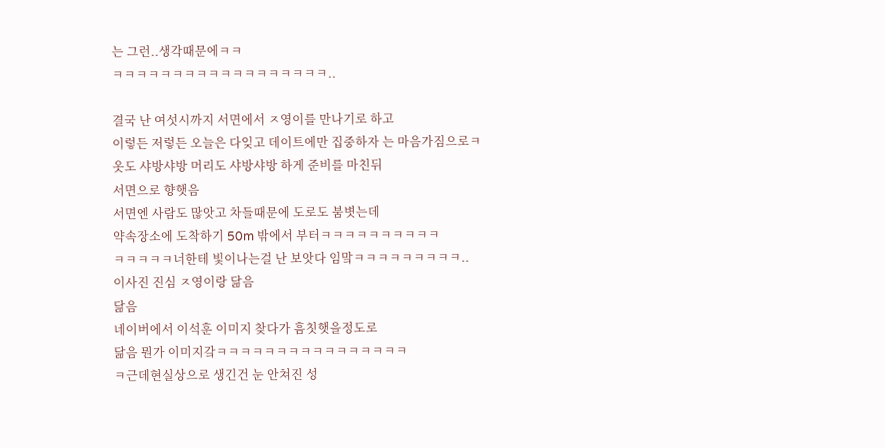는 그런..생각때문에ㅋㅋ
ㅋㅋㅋㅋㅋㅋㅋㅋㅋㅋㅋㅋㅋㅋㅋㅋㅋㅋ..

결국 난 여섯시까지 서면에서 ㅈ영이를 만나기로 하고
이렇든 저렇든 오늘은 다잊고 데이트에만 집중하자 는 마음가짐으로ㅋ
옷도 샤방샤방 머리도 샤방샤방 하게 준비를 마친뒤
서면으로 향햇음
서면엔 사람도 많앗고 차들때문에 도로도 붐볏는데
약속장소에 도착하기 50m 밖에서 부터ㅋㅋㅋㅋㅋㅋㅋㅋㅋㅋ
ㅋㅋㅋㅋㅋ너한테 빛이나는걸 난 보앗다 임맠ㅋㅋㅋㅋㅋㅋㅋㅋㅋ..
이사진 진심 ㅈ영이랑 닮음
닮음
네이버에서 이석훈 이미지 찾다가 흠칫햇을정도로
닮음 뭔가 이미지갘ㅋㅋㅋㅋㅋㅋㅋㅋㅋㅋㅋㅋㅋㅋㅋㅋ
ㅋ근데현실상으로 생긴건 눈 안쳐진 성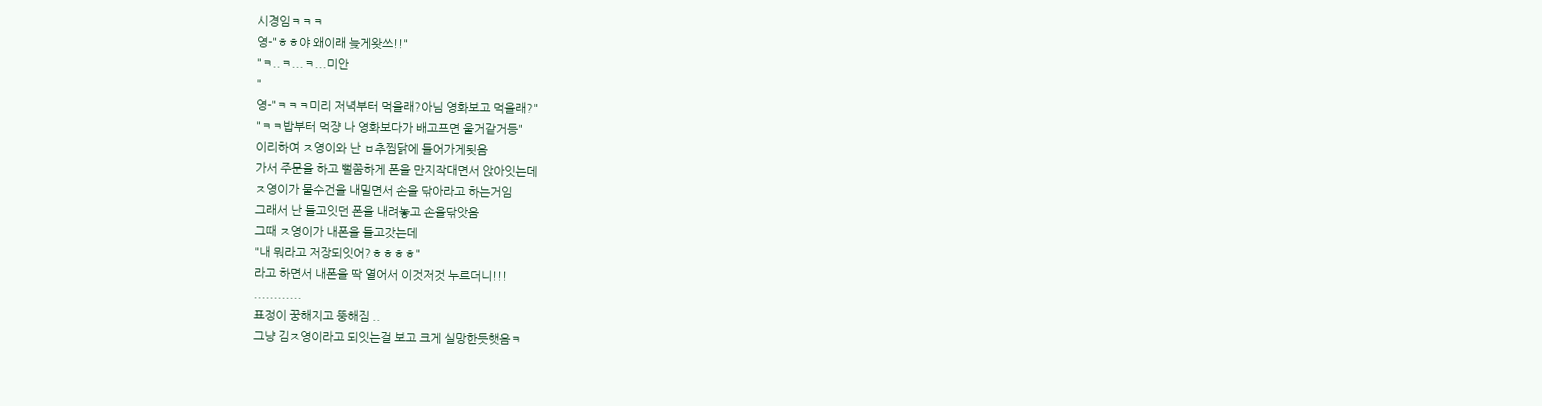시경임ㅋㅋㅋ
영-"ㅎㅎ야 왜이래 늦게왓쓰!!"
"ㅋ..ㅋ...ㅋ...미안
"
영-"ㅋㅋㅋ미리 저녁부터 먹을래?아님 영화보고 먹을래?"
"ㅋㅋ밥부터 먹쟝 나 영화보다가 배고프면 울거같거등"
이리하여 ㅈ영이와 난 ㅂ추찜닭에 들어가게됫음
가서 주문을 하고 뻘쭘하게 폰을 만지작대면서 앉아잇는데
ㅈ영이가 물수건을 내밀면서 손을 닦아라고 하는거임
그래서 난 들고잇던 폰을 내려놓고 손을닦앗음
그때 ㅈ영이가 내폰을 들고갓는데
"내 뭐라고 저장되잇어?ㅎㅎㅎㅎ"
라고 하면서 내폰을 딱 열어서 이것저것 누르더니!!!
............
표정이 꿍해지고 뚱해짐 ..
그냥 김ㅈ영이라고 되잇는걸 보고 크게 실망한듯햇음ㅋ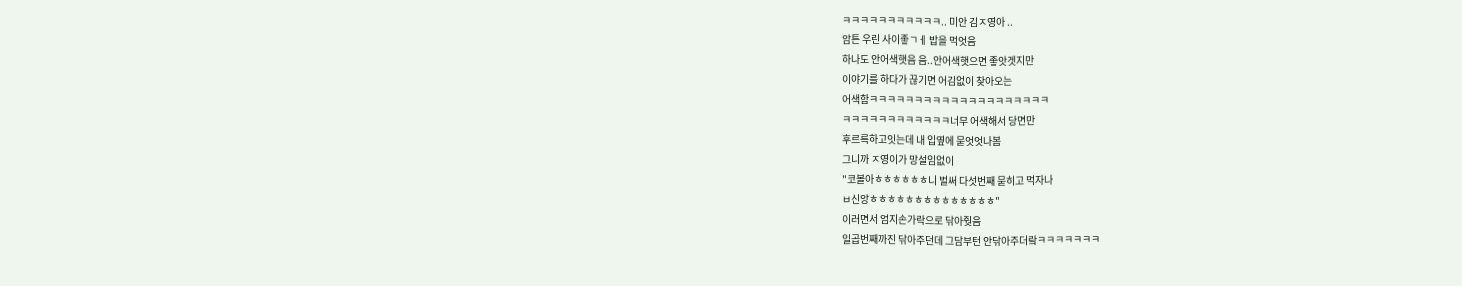ㅋㅋㅋㅋㅋㅋㅋㅋㅋㅋㅋ.. 미안 김ㅈ영아 ..
암튼 우린 사이좋ㄱㅔ 밥을 먹엇음
하나도 안어색햇음 음..안어색햇으면 좋앗겟지만
이야기를 하다가 끊기면 어김없이 찾아오는
어색함ㅋㅋㅋㅋㅋㅋㅋㅋㅋㅋㅋㅋㅋㅋㅋㅋㅋㅋㅋㅋ
ㅋㅋㅋㅋㅋㅋㅋㅋㅋㅋㅋㅋ너무 어색해서 당면만
후르륵하고잇는데 내 입옆에 묻엇엇나봄
그니까 ㅈ영이가 망설임없이
"코볼아ㅎㅎㅎㅎㅎㅎ니 벌써 다섯번째 묻히고 먹자나
ㅂ신앙ㅎㅎㅎㅎㅎㅎㅎㅎㅎㅎㅎㅎㅎㅎ"
이러면서 엄지손가락으로 닦아줫음
일곱번째까진 닦아주던데 그담부턴 안닦아주더랔ㅋㅋㅋㅋㅋㅋㅋ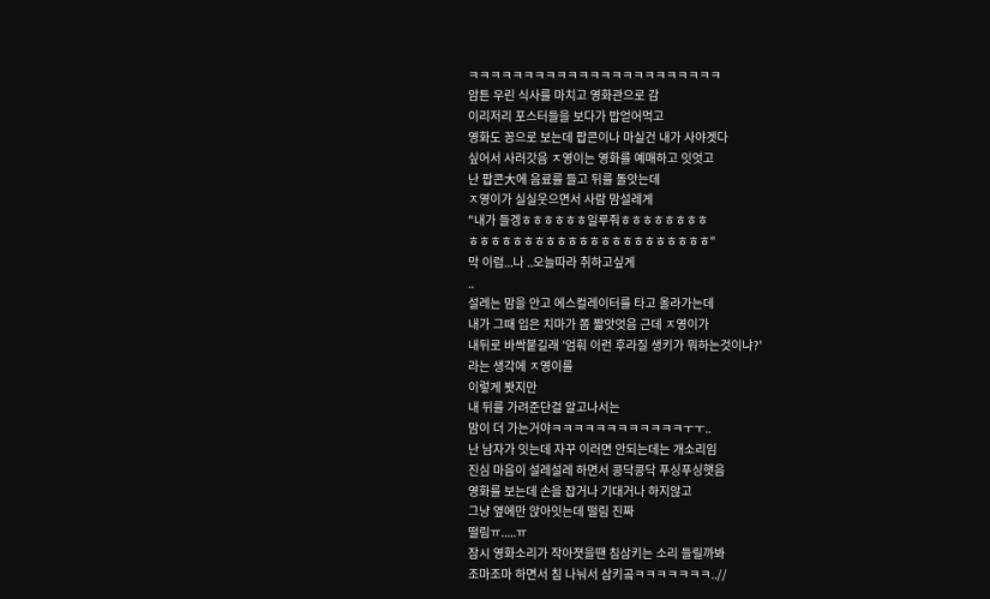ㅋㅋㅋㅋㅋㅋㅋㅋㅋㅋㅋㅋㅋㅋㅋㅋㅋㅋㅋㅋㅋㅋㅋ
암튼 우린 식사를 마치고 영화관으로 감
이리저리 포스터들을 보다가 밥얻어먹고
영화도 꽁으로 보는데 팝콘이나 마실건 내가 사야겟다
싶어서 사러갓음 ㅈ영이는 영화를 예매하고 잇엇고
난 팝콘大에 음료를 들고 뒤를 돌앗는데
ㅈ영이가 실실웃으면서 사람 맘설레게
"내가 들겡ㅎㅎㅎㅎㅎㅎ일루줘ㅎㅎㅎㅎㅎㅎㅎㅎ
ㅎㅎㅎㅎㅎㅎㅎㅎㅎㅎㅎㅎㅎㅎㅎㅎㅎㅎㅎㅎㅎㅎ"
막 이럼...나 ..오늘따라 취하고싶게
..
설레는 맘을 안고 에스컬레이터를 타고 올라가는데
내가 그때 입은 치마가 쫌 짧앗엇음 근데 ㅈ영이가
내뒤로 바싹붙길래 '엄훠 이런 후라질 생키가 뭐하는것이냐?'
라는 생각에 ㅈ영이를
이렇게 봣지만
내 뒤를 가려준단걸 알고나서는
맘이 더 가는거야ㅋㅋㅋㅋㅋㅋㅋㅋㅋㅋㅋㅋㅜㅜ..
난 남자가 잇는데 자꾸 이러면 안되는데는 개소리임
진심 마음이 설레설레 하면서 콩닥콩닥 푸싱푸싱햇음
영화를 보는데 손을 잡거나 기대거나 하지않고
그냥 옆에만 앉아잇는데 떨림 진짜
떨림ㅠ.....ㅠ
잠시 영화소리가 작아졋을땐 침삼키는 소리 들릴까봐
조마조마 하면서 침 나눠서 삼키곸ㅋㅋㅋㅋㅋㅋㅋ..//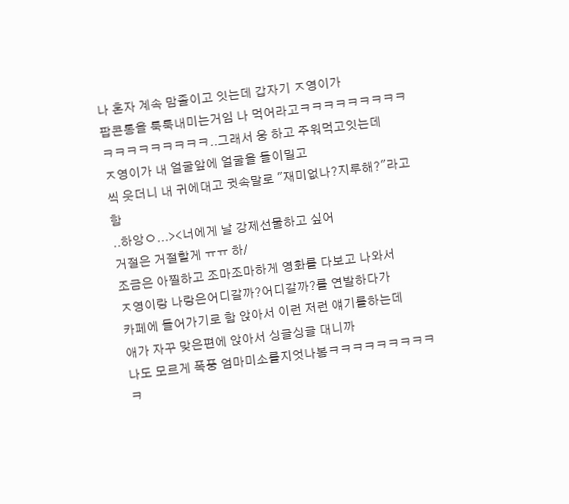나 혼자 계속 맘졸이고 잇는데 갑자기 ㅈ영이가
팝콘통을 툭툭내미는거임 나 먹어라고ㅋㅋㅋㅋㅋㅋㅋㅋㅋ
ㅋㅋㅋㅋㅋㅋㅋㅋㅋ..그래서 웅 하고 주워먹고잇는데
ㅈ영이가 내 얼굴앞에 얼굴을 들이밀고
씩 웃더니 내 귀에대고 귓속말로 "재미없나?지루해?"라고 함
..하앙ㅇ...><너에게 날 강제선물하고 싶어
거절은 거절할게 ㅠㅠ 하/
조금은 아찔하고 조마조마하게 영화를 다보고 나와서
ㅈ영이랑 나랑은어디갈까?어디갈까?를 연발하다가
카페에 들어가기로 함 앉아서 이런 저런 얘기를하는데
애가 자꾸 맞은편에 앉아서 싱글싱글 대니까
나도 모르게 폭풍 엄마미소를지엇나봄ㅋㅋㅋㅋㅋㅋㅋㅋㅋ
ㅋ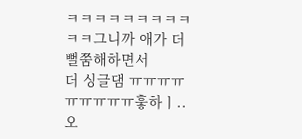ㅋㅋㅋㅋㅋㅋㅋㅋㅋㅋㅋ그니까 애가 더 뻘쭘해하면서
더 싱글댐 ㅠㅠㅠㅠㅠㅠㅠㅠㅠ훟하ㅣ..
오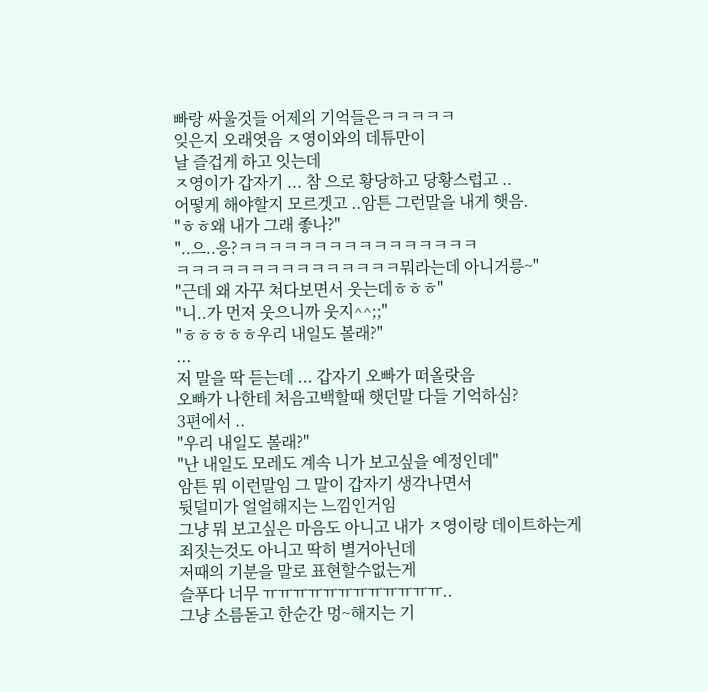빠랑 싸울것들 어제의 기억들은ㅋㅋㅋㅋㅋ
잊은지 오래엿음 ㅈ영이와의 데튜만이
날 즐겁게 하고 잇는데
ㅈ영이가 갑자기 ... 참 으로 황당하고 당황스럽고 ..
어떻게 해야할지 모르겟고 ..암튼 그런말을 내게 햇음.
"ㅎㅎ왜 내가 그래 좋나?"
"..으..응?ㅋㅋㅋㅋㅋㅋㅋㅋㅋㅋㅋㅋㅋㅋㅋㅋ
ㅋㅋㅋㅋㅋㅋㅋㅋㅋㅋㅋㅋㅋㅋㅋ뭐라는데 아니거릉~"
"근데 왜 자꾸 쳐다보면서 웃는데ㅎㅎㅎ"
"니..가 먼저 웃으니까 웃지^^;;"
"ㅎㅎㅎㅎㅎ우리 내일도 볼래?"
...
저 말을 딱 듣는데 ... 갑자기 오빠가 떠올랏음
오빠가 나한테 처음고백할때 햇던말 다들 기억하심?
3편에서 ..
"우리 내일도 볼래?"
"난 내일도 모레도 계속 니가 보고싶을 예정인데"
암튼 뭐 이런말임 그 말이 갑자기 생각나면서
뒷덜미가 얼얼해지는 느낌인거임
그냥 뭐 보고싶은 마음도 아니고 내가 ㅈ영이랑 데이트하는게
죄짓는것도 아니고 딱히 별거아닌데
저때의 기분을 말로 표현할수없는게
슬푸다 너무 ㅠㅠㅠㅠㅠㅠㅠㅠㅠㅠㅠㅠ..
그냥 소름돋고 한순간 멍~해지는 기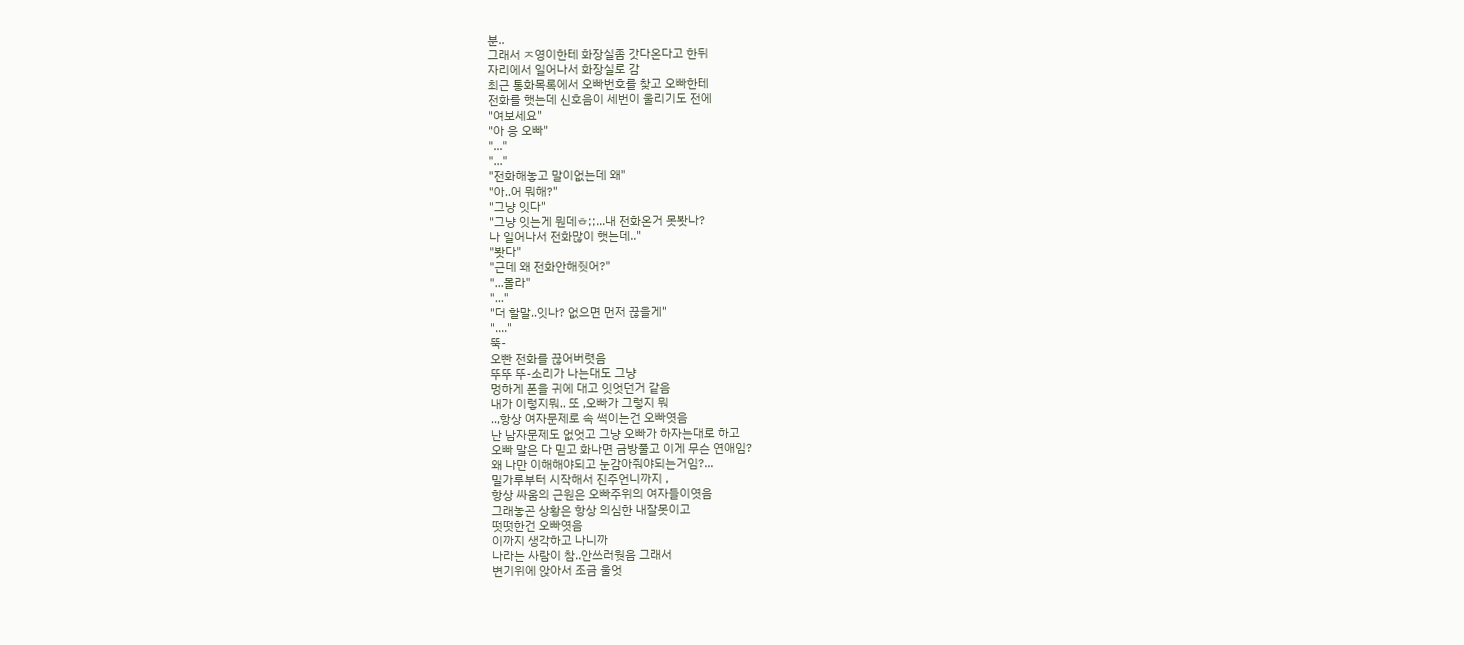분..
그래서 ㅈ영이한테 화장실좀 갓다온다고 한뒤
자리에서 일어나서 화장실로 감
최근 통화목록에서 오빠번호를 찾고 오빠한테
전화를 햇는데 신호음이 세번이 울리기도 전에
"여보세요"
"아 응 오빠"
"..."
"..."
"전화해놓고 말이없는데 왜"
"아..어 뭐해?"
"그냥 잇다"
"그냥 잇는게 뭔데ㅎ;;...내 전화온거 못봣나?
나 일어나서 전화많이 햇는데.."
"봣다"
"근데 왜 전화안해줫어?"
"...몰라"
"..."
"더 할말..잇나? 없으면 먼저 끊을게"
"...."
뚝-
오빤 전화를 끊어버렷음
뚜뚜 뚜-소리가 나는대도 그냥
멍하게 폰을 귀에 대고 잇엇던거 같음
내가 이렇지뭐.. 또 ,오빠가 그렇지 뭐
..,항상 여자문제로 속 썩이는건 오빠엿음
난 남자문제도 없엇고 그냥 오빠가 하자는대로 하고
오빠 말은 다 믿고 화나면 금방풀고 이게 무슨 연애임?
왜 나만 이해해야되고 눈감아줘야되는거임?...
밀가루부터 시작해서 진주언니까지 ,
항상 싸움의 근원은 오빠주위의 여자들이엿음
그래놓곤 상황은 항상 의심한 내잘못이고
떳떳한건 오빠엿음
이까지 생각하고 나니까
나라는 사람이 참..안쓰러웟음 그래서
변기위에 앉아서 조금 울엇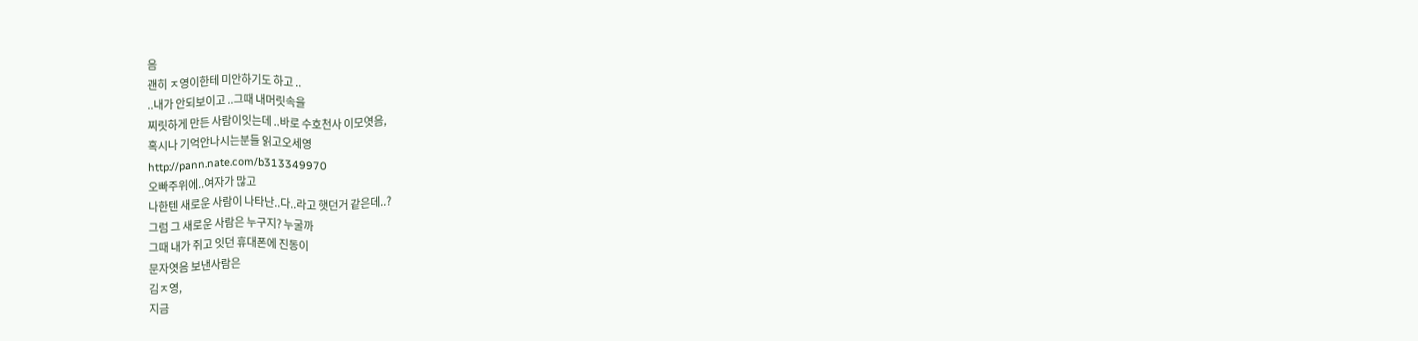음
괜히 ㅈ영이한테 미안하기도 하고 ..
..내가 안되보이고 ..그때 내머릿속을
찌릿하게 만든 사람이잇는데 ..바로 수호천사 이모엿음,
혹시나 기억안나시는분들 읽고오세영
http://pann.nate.com/b313349970
오빠주위에..여자가 많고
나한텐 새로운 사람이 나타난..다..라고 햇던거 같은데..?
그럼 그 새로운 사람은 누구지? 누굴까
그때 내가 쥐고 잇던 휴대폰에 진동이
문자엿음 보낸사람은
김ㅈ영,
지금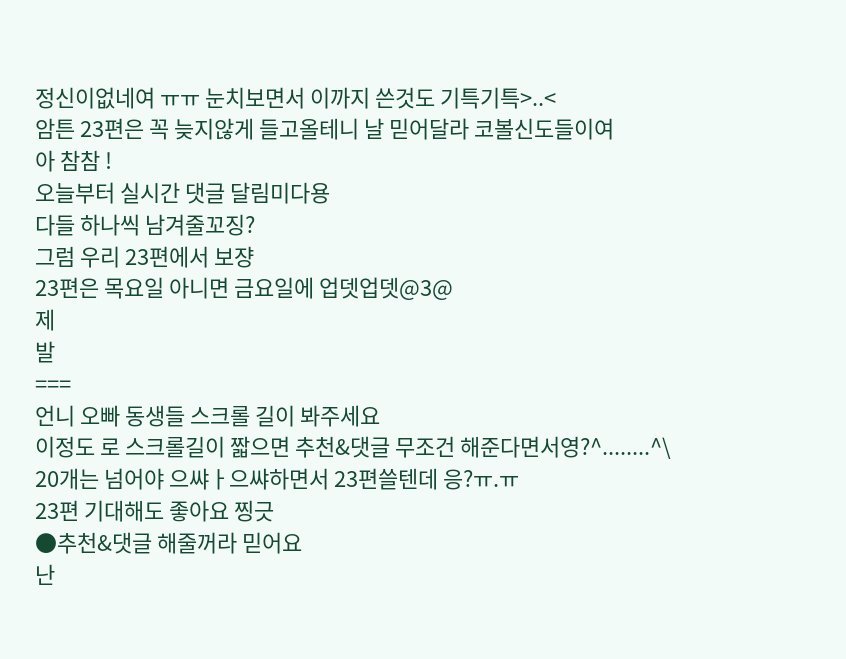정신이없네여 ㅠㅠ 눈치보면서 이까지 쓴것도 기특기특>..<
암튼 23편은 꼭 늦지않게 들고올테니 날 믿어달라 코볼신도들이여
아 참참 !
오늘부터 실시간 댓글 달림미다용
다들 하나씩 남겨줄꼬징?
그럼 우리 23편에서 보쟝
23편은 목요일 아니면 금요일에 업뎃업뎃@3@
제
발
===
언니 오빠 동생들 스크롤 길이 봐주세요
이정도 로 스크롤길이 짧으면 추천&댓글 무조건 해준다면서영?^........^\
20개는 넘어야 으쌰ㅏ으쌰하면서 23편쓸텐데 응?ㅠ.ㅠ
23편 기대해도 좋아요 찡긋
●추천&댓글 해줄꺼라 믿어요
난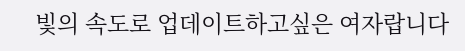빛의 속도로 업데이트하고싶은 여자랍니다